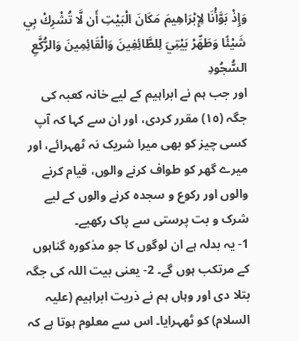وَإِذْ بَوَّأْنَا لِإِبْرَاهِيمَ مَكَانَ الْبَيْتِ أَن لَّا تُشْرِكْ بِي شَيْئًا وَطَهِّرْ بَيْتِيَ لِلطَّائِفِينَ وَالْقَائِمِينَ وَالرُّكَّعِ السُّجُودِ
اور جب ہم نے ابراہیم کے لیے خانہ کعبہ کی جگہ (١٥) مقرر کردی، اور ان سے کہا کہ آپ کسی چیز کو بھی میرا شریک نہ ٹھہرائے، اور میرے گھر کو طواف کرنے والوں، قیام کرنے والوں اور رکوع و سجدہ کرنے والوں کے لیے شرک و بت پرستی سے پاک رکھیے۔
1- یہ بدلہ ہے ان لوگوں کا جو مذکورہ گناہوں کے مرتکب ہوں گے۔ 2- یعنی بیت اللہ کی جگہ بتلا دی اور وہاں ہم نے ذریت ابراہیم (عليہ السلام) کو ٹھہرایا۔ اس سے معلوم ہوتا ہے کہ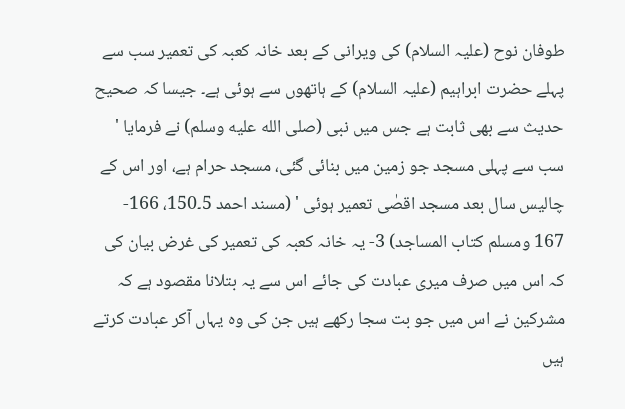طوفان نوح (عليہ السلام) کی ویرانی کے بعد خانہ کعبہ کی تعمیر سب سے پہلے حضرت ابراہیم (عليہ السلام) کے ہاتھوں سے ہوئی ہے۔ جیسا کہ صحیح حدیث سے بھی ثابت ہے جس میں نبی (صلى الله عليه وسلم) نے فرمایا ' سب سے پہلی مسجد جو زمین میں بنائی گئی، مسجد حرام ہے، اور اس کے چالیس سال بعد مسجد اقصٰی تعمیر ہوئی ' (مسند احمد 5۔150، 166- 167 ومسلم کتاب المساجد) 3- یہ خانہ کعبہ کی تعمیر کی غرض بیان کی کہ اس میں صرف میری عبادت کی جائے اس سے یہ بتلانا مقصود ہے کہ مشرکین نے اس میں جو بت سجا رکھے ہیں جن کی وہ یہاں آکر عبادت کرتے ہیں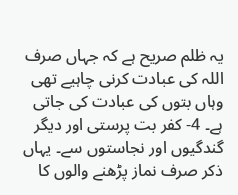یہ ظلم صریح ہے کہ جہاں صرف اللہ کی عبادت کرنی چاہیے تھی وہاں بتوں کی عبادت کی جاتی ہے۔ 4- کفر بت پرستی اور دیگر گندگیوں اور نجاستوں سے۔ یہاں ذکر صرف نماز پڑھنے والوں کا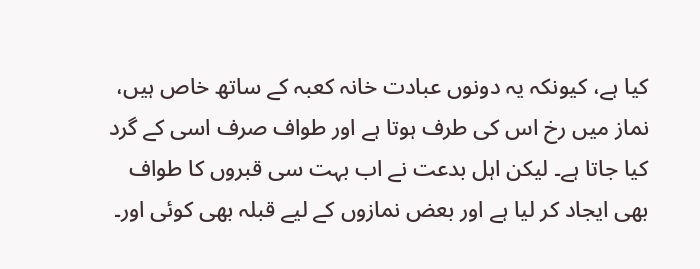کیا ہے، کیونکہ یہ دونوں عبادت خانہ کعبہ کے ساتھ خاص ہیں، نماز میں رخ اس کی طرف ہوتا ہے اور طواف صرف اسی کے گرد کیا جاتا ہے۔ لیکن اہل بدعت نے اب بہت سی قبروں کا طواف بھی ایجاد کر لیا ہے اور بعض نمازوں کے لیے قبلہ بھی کوئی اور۔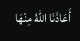أَعَاذَنَا اللهُ مِنْهَا